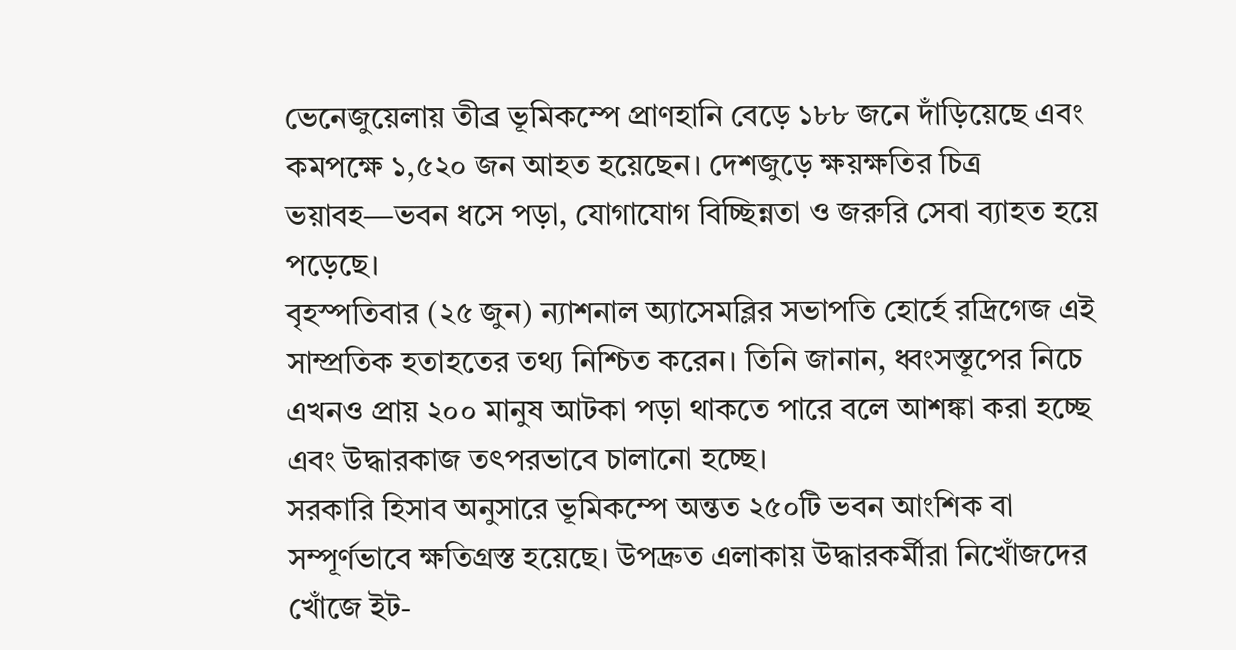ভেনেজুয়েলায় তীব্র ভূমিকম্পে প্রাণহানি বেড়ে ১৮৮ জনে দাঁড়িয়েছে এবং কমপক্ষে ১,৫২০ জন আহত হয়েছেন। দেশজুড়ে ক্ষয়ক্ষতির চিত্র ভয়াবহ—ভবন ধসে পড়া, যোগাযোগ বিচ্ছিন্নতা ও জরুরি সেবা ব্যাহত হয়ে পড়েছে।
বৃহস্পতিবার (২৫ জুন) ন্যাশনাল অ্যাসেমব্লির সভাপতি হোর্হে রদ্রিগেজ এই সাম্প্রতিক হতাহতের তথ্য নিশ্চিত করেন। তিনি জানান, ধ্বংসস্তূপের নিচে এখনও প্রায় ২০০ মানুষ আটকা পড়া থাকতে পারে বলে আশঙ্কা করা হচ্ছে এবং উদ্ধারকাজ তৎপরভাবে চালানো হচ্ছে।
সরকারি হিসাব অনুসারে ভূমিকম্পে অন্তত ২৫০টি ভবন আংশিক বা সম্পূর্ণভাবে ক্ষতিগ্রস্ত হয়েছে। উপদ্রুত এলাকায় উদ্ধারকর্মীরা নিখোঁজদের খোঁজে ইট-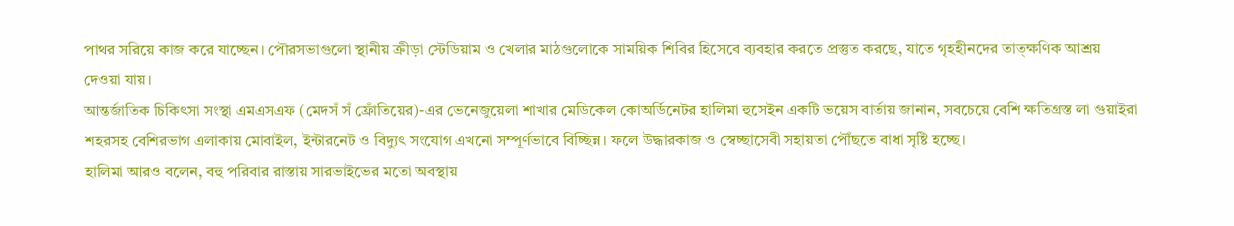পাথর সরিয়ে কাজ করে যাচ্ছেন। পৌরসভাগুলো স্থানীয় ক্রীড়া স্টেডিয়াম ও খেলার মাঠগুলোকে সাময়িক শিবির হিসেবে ব্যবহার করতে প্রস্তুত করছে, যাতে গৃহহীনদের তাত্ক্ষণিক আশ্রয় দেওয়া যায়।
আন্তর্জাতিক চিকিৎসা সংস্থা এমএসএফ (মেদসঁ সঁ ফ্রোঁতিয়ের)-এর ভেনেজুয়েলা শাখার মেডিকেল কোঅর্ডিনেটর হালিমা হুসেইন একটি ভয়েস বার্তায় জানান, সবচেয়ে বেশি ক্ষতিগ্রস্ত লা গুয়াইরা শহরসহ বেশিরভাগ এলাকায় মোবাইল, ইন্টারনেট ও বিদ্যুৎ সংযোগ এখনো সম্পূর্ণভাবে বিচ্ছিন্ন। ফলে উদ্ধারকাজ ও স্বেচ্ছাসেবী সহায়তা পৌঁছতে বাধা সৃষ্টি হচ্ছে।
হালিমা আরও বলেন, বহু পরিবার রাস্তায় সারভাইভের মতো অবস্থায়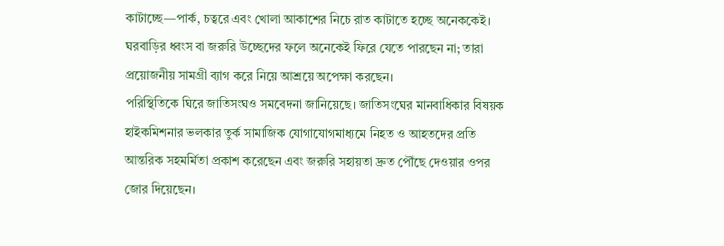কাটাচ্ছে—পার্ক, চত্বরে এবং খোলা আকাশের নিচে রাত কাটাতে হচ্ছে অনেককেই। ঘরবাড়ির ধ্বংস বা জরুরি উচ্ছেদের ফলে অনেকেই ফিরে যেতে পারছেন না; তারা প্রয়োজনীয় সামগ্রী ব্যাগ করে নিয়ে আশ্রয়ে অপেক্ষা করছেন।
পরিস্থিতিকে ঘিরে জাতিসংঘও সমবেদনা জানিয়েছে। জাতিসংঘের মানবাধিকার বিষয়ক হাইকমিশনার ভলকার তুর্ক সামাজিক যোগাযোগমাধ্যমে নিহত ও আহতদের প্রতি আন্তরিক সহমর্মিতা প্রকাশ করেছেন এবং জরুরি সহায়তা দ্রুত পৌঁছে দেওয়ার ওপর জোর দিয়েছেন।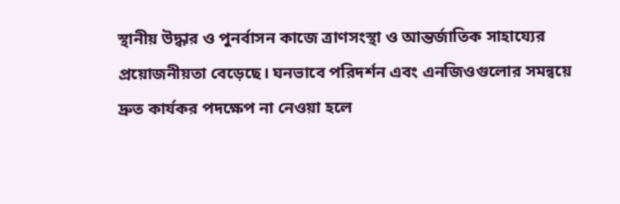স্থানীয় উদ্ধার ও পুনর্বাসন কাজে ত্রাণসংস্থা ও আন্তর্জাতিক সাহায্যের প্রয়োজনীয়তা বেড়েছে। ঘনভাবে পরিদর্শন এবং এনজিওগুলোর সমন্বয়ে দ্রুত কার্যকর পদক্ষেপ না নেওয়া হলে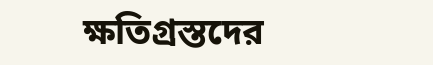ক্ষতিগ্রস্তদের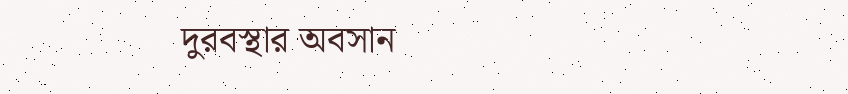দুরবস্থার অবসান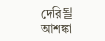দেরি될 আশঙ্কা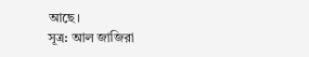আছে।
সূত্র: আল জাজিরা